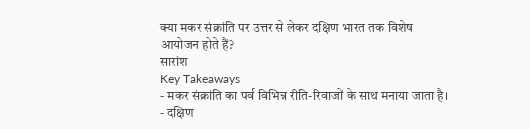क्या मकर संक्रांति पर उत्तर से लेकर दक्षिण भारत तक विशेष आयोजन होते हैं?
सारांश
Key Takeaways
- मकर संक्रांति का पर्व विभिन्न रीति-रिवाजों के साथ मनाया जाता है।
- दक्षिण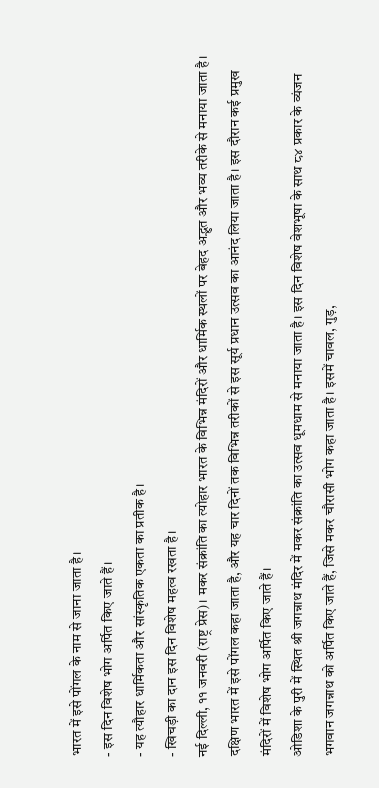भारत में इसे पोंगल के नाम से जाना जाता है।
- इस दिन विशेष भोग अर्पित किए जाते हैं।
- यह त्यौहार धार्मिकता और सांस्कृतिक एकता का प्रतीक है।
- खिचड़ी का दान इस दिन विशेष महत्व रखता है।
नई दिल्ली, ११ जनवरी (राष्ट्र प्रेस)। मकर संक्रांति का त्योहार भारत के विभिन्न मंदिरों और धार्मिक स्थलों पर बेहद अद्भुत और भव्य तरीके से मनाया जाता है। दक्षिण भारत में इसे पोंगल कहा जाता है, और यह चार दिनों तक विभिन्न तरीकों से इस सूर्य प्रधान उत्सव का आनंद लिया जाता है। इस दौरान कई प्रमुख मंदिरों में विशेष भोग अर्पित किए जाते हैं।
ओडिशा के पुरी में स्थित श्री जगन्नाथ मंदिर में मकर संक्रांति का उत्सव धूमधाम से मनाया जाता है। इस दिन विशेष वेशभूषा के साथ ८४ प्रकार के व्यंजन भगवान जगन्नाथ को अर्पित किए जाते हैं, जिसे मकर चौरासी भोग कहा जाता है। इसमें चावल, गुड़,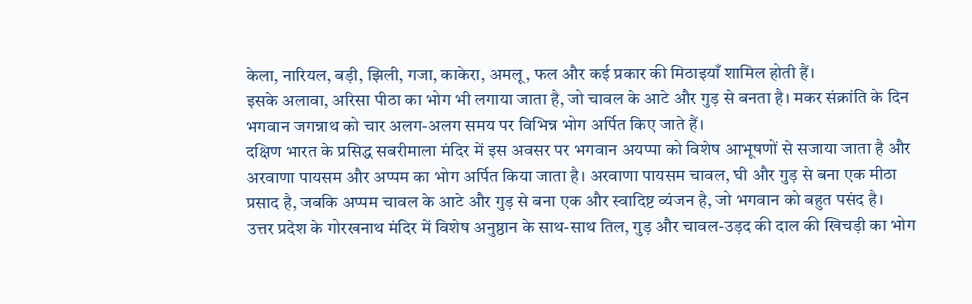केला, नारियल, बड़ी, झिली, गजा, काकेरा, अमलू, फल और कई प्रकार की मिठाइयाँ शामिल होती हैं।
इसके अलावा, अरिसा पीठा का भोग भी लगाया जाता है, जो चावल के आटे और गुड़ से बनता है। मकर संक्रांति के दिन भगवान जगन्नाथ को चार अलग-अलग समय पर विभिन्न भोग अर्पित किए जाते हैं।
दक्षिण भारत के प्रसिद्ध सबरीमाला मंदिर में इस अवसर पर भगवान अयप्पा को विशेष आभूषणों से सजाया जाता है और अरवाणा पायसम और अप्पम का भोग अर्पित किया जाता है। अरवाणा पायसम चावल, घी और गुड़ से बना एक मीठा प्रसाद है, जबकि अप्पम चावल के आटे और गुड़ से बना एक और स्वादिष्ट व्यंजन है, जो भगवान को बहुत पसंद है।
उत्तर प्रदेश के गोरखनाथ मंदिर में विशेष अनुष्ठान के साथ-साथ तिल, गुड़ और चावल-उड़द की दाल की खिचड़ी का भोग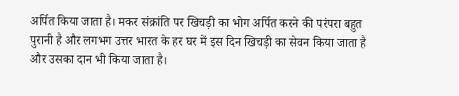अर्पित किया जाता है। मकर संक्रांति पर खिचड़ी का भोग अर्पित करने की परंपरा बहुत पुरानी है और लगभग उत्तर भारत के हर घर में इस दिन खिचड़ी का सेवन किया जाता है और उसका दान भी किया जाता है।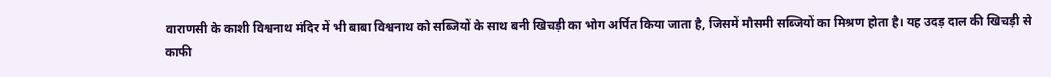वाराणसी के काशी विश्वनाथ मंदिर में भी बाबा विश्वनाथ को सब्जियों के साथ बनी खिचड़ी का भोग अर्पित किया जाता है, जिसमें मौसमी सब्जियों का मिश्रण होता है। यह उदड़ दाल की खिचड़ी से काफी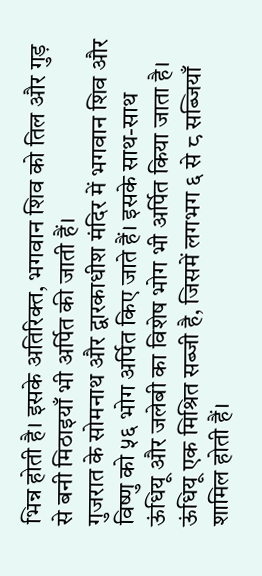भिन्न होती है। इसके अतिरिक्त, भगवान शिव को तिल और गुड़ से बनी मिठाइयाँ भी अर्पित की जाती हैं।
गुजरात के सोमनाथ और द्वारकाधीश मंदिर में भगवान शिव और विष्णु को ५६ भोग अर्पित किए जाते हैं। इसके साथ-साथ ऊंधियू और जलेबी का विशेष भोग भी अर्पित किया जाता है। ऊंधियू एक मिश्रित सब्जी है, जिसमें लगभग ६ से ८ सब्जियाँ शामिल होती हैं।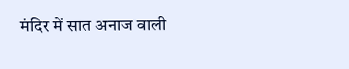मंदिर में सात अनाज वाली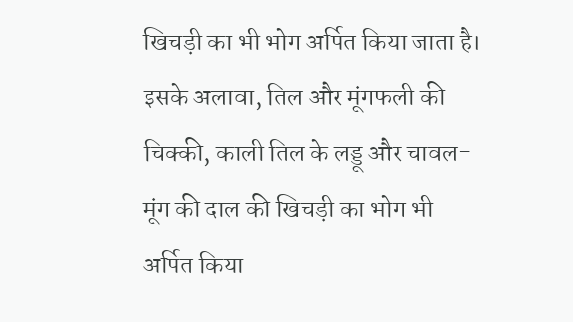खिचड़ी का भी भोग अर्पित किया जाता है। इसके अलावा, तिल और मूंगफली की चिक्की, काली तिल के लड्डू और चावल-मूंग की दाल की खिचड़ी का भोग भी अर्पित किया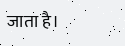जाता है।